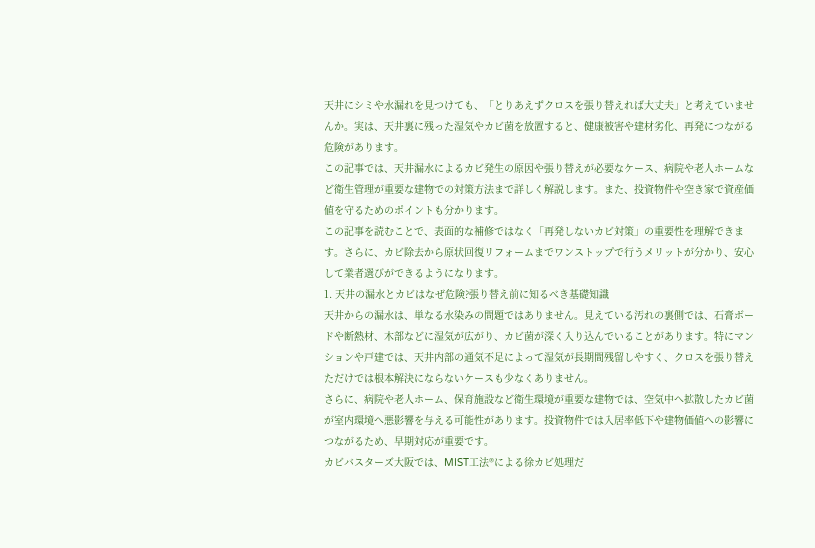天井にシミや水漏れを見つけても、「とりあえずクロスを張り替えれば大丈夫」と考えていませんか。実は、天井裏に残った湿気やカビ菌を放置すると、健康被害や建材劣化、再発につながる危険があります。
この記事では、天井漏水によるカビ発生の原因や張り替えが必要なケース、病院や老人ホームなど衛生管理が重要な建物での対策方法まで詳しく解説します。また、投資物件や空き家で資産価値を守るためのポイントも分かります。
この記事を読むことで、表面的な補修ではなく「再発しないカビ対策」の重要性を理解できます。さらに、カビ除去から原状回復リフォームまでワンストップで行うメリットが分かり、安心して業者選びができるようになります。
1. 天井の漏水とカビはなぜ危険?張り替え前に知るべき基礎知識
天井からの漏水は、単なる水染みの問題ではありません。見えている汚れの裏側では、石膏ボードや断熱材、木部などに湿気が広がり、カビ菌が深く入り込んでいることがあります。特にマンションや戸建では、天井内部の通気不足によって湿気が長期間残留しやすく、クロスを張り替えただけでは根本解決にならないケースも少なくありません。
さらに、病院や老人ホーム、保育施設など衛生環境が重要な建物では、空気中へ拡散したカビ菌が室内環境へ悪影響を与える可能性があります。投資物件では入居率低下や建物価値への影響につながるため、早期対応が重要です。
カビバスターズ大阪では、MIST工法®による徐カビ処理だ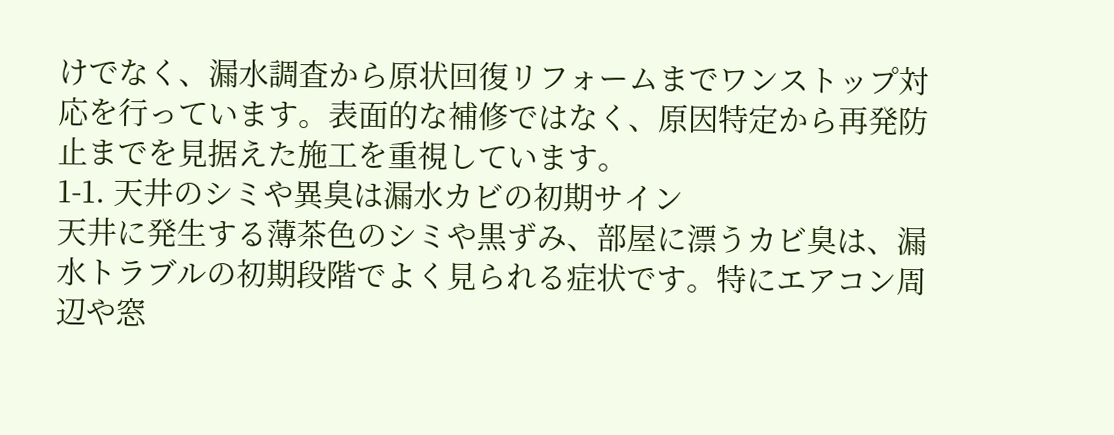けでなく、漏水調査から原状回復リフォームまでワンストップ対応を行っています。表面的な補修ではなく、原因特定から再発防止までを見据えた施工を重視しています。
1-1. 天井のシミや異臭は漏水カビの初期サイン
天井に発生する薄茶色のシミや黒ずみ、部屋に漂うカビ臭は、漏水トラブルの初期段階でよく見られる症状です。特にエアコン周辺や窓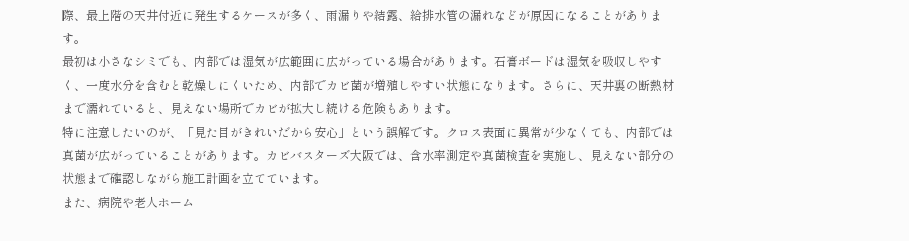際、最上階の天井付近に発生するケースが多く、雨漏りや結露、給排水管の漏れなどが原因になることがあります。
最初は小さなシミでも、内部では湿気が広範囲に広がっている場合があります。石膏ボードは湿気を吸収しやすく、一度水分を含むと乾燥しにくいため、内部でカビ菌が増殖しやすい状態になります。さらに、天井裏の断熱材まで濡れていると、見えない場所でカビが拡大し続ける危険もあります。
特に注意したいのが、「見た目がきれいだから安心」という誤解です。クロス表面に異常が少なくても、内部では真菌が広がっていることがあります。カビバスターズ大阪では、含水率測定や真菌検査を実施し、見えない部分の状態まで確認しながら施工計画を立てています。
また、病院や老人ホーム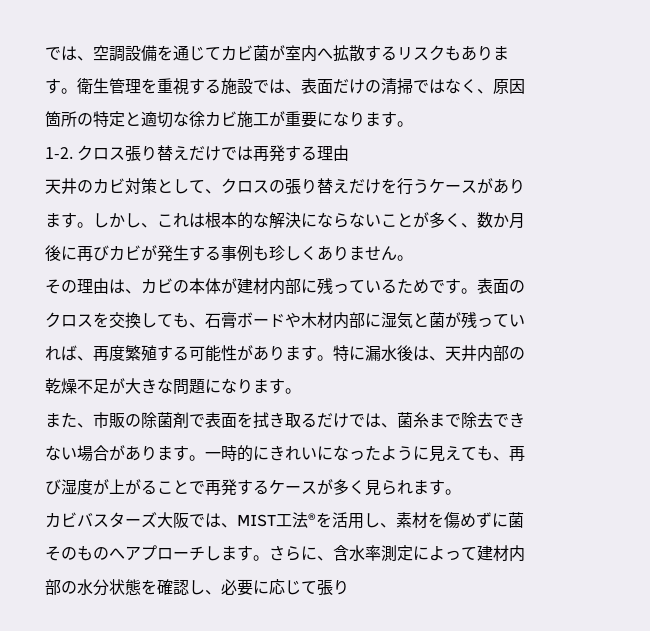では、空調設備を通じてカビ菌が室内へ拡散するリスクもあります。衛生管理を重視する施設では、表面だけの清掃ではなく、原因箇所の特定と適切な徐カビ施工が重要になります。
1-2. クロス張り替えだけでは再発する理由
天井のカビ対策として、クロスの張り替えだけを行うケースがあります。しかし、これは根本的な解決にならないことが多く、数か月後に再びカビが発生する事例も珍しくありません。
その理由は、カビの本体が建材内部に残っているためです。表面のクロスを交換しても、石膏ボードや木材内部に湿気と菌が残っていれば、再度繁殖する可能性があります。特に漏水後は、天井内部の乾燥不足が大きな問題になります。
また、市販の除菌剤で表面を拭き取るだけでは、菌糸まで除去できない場合があります。一時的にきれいになったように見えても、再び湿度が上がることで再発するケースが多く見られます。
カビバスターズ大阪では、MIST工法®を活用し、素材を傷めずに菌そのものへアプローチします。さらに、含水率測定によって建材内部の水分状態を確認し、必要に応じて張り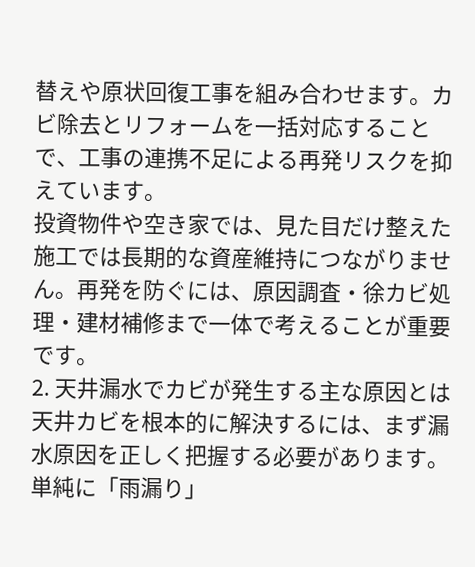替えや原状回復工事を組み合わせます。カビ除去とリフォームを一括対応することで、工事の連携不足による再発リスクを抑えています。
投資物件や空き家では、見た目だけ整えた施工では長期的な資産維持につながりません。再発を防ぐには、原因調査・徐カビ処理・建材補修まで一体で考えることが重要です。
2. 天井漏水でカビが発生する主な原因とは
天井カビを根本的に解決するには、まず漏水原因を正しく把握する必要があります。単純に「雨漏り」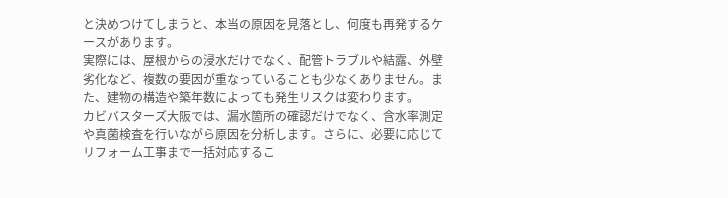と決めつけてしまうと、本当の原因を見落とし、何度も再発するケースがあります。
実際には、屋根からの浸水だけでなく、配管トラブルや結露、外壁劣化など、複数の要因が重なっていることも少なくありません。また、建物の構造や築年数によっても発生リスクは変わります。
カビバスターズ大阪では、漏水箇所の確認だけでなく、含水率測定や真菌検査を行いながら原因を分析します。さらに、必要に応じてリフォーム工事まで一括対応するこ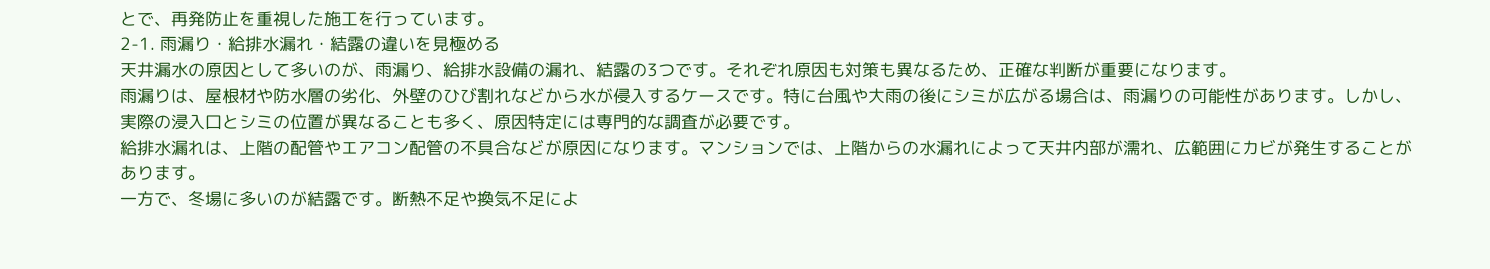とで、再発防止を重視した施工を行っています。
2-1. 雨漏り・給排水漏れ・結露の違いを見極める
天井漏水の原因として多いのが、雨漏り、給排水設備の漏れ、結露の3つです。それぞれ原因も対策も異なるため、正確な判断が重要になります。
雨漏りは、屋根材や防水層の劣化、外壁のひび割れなどから水が侵入するケースです。特に台風や大雨の後にシミが広がる場合は、雨漏りの可能性があります。しかし、実際の浸入口とシミの位置が異なることも多く、原因特定には専門的な調査が必要です。
給排水漏れは、上階の配管やエアコン配管の不具合などが原因になります。マンションでは、上階からの水漏れによって天井内部が濡れ、広範囲にカビが発生することがあります。
一方で、冬場に多いのが結露です。断熱不足や換気不足によ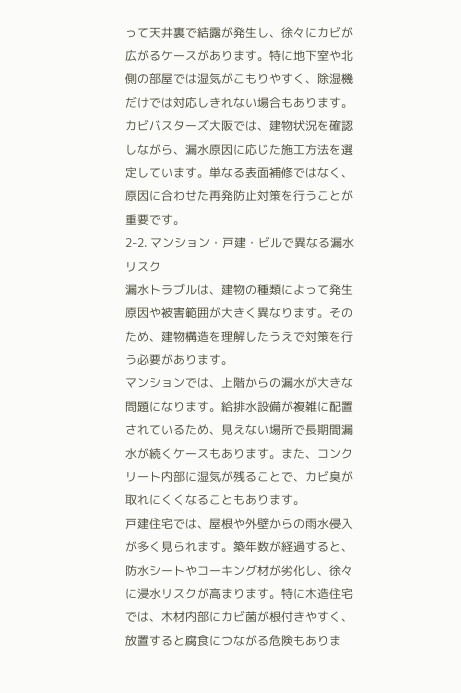って天井裏で結露が発生し、徐々にカビが広がるケースがあります。特に地下室や北側の部屋では湿気がこもりやすく、除湿機だけでは対応しきれない場合もあります。
カビバスターズ大阪では、建物状況を確認しながら、漏水原因に応じた施工方法を選定しています。単なる表面補修ではなく、原因に合わせた再発防止対策を行うことが重要です。
2-2. マンション・戸建・ビルで異なる漏水リスク
漏水トラブルは、建物の種類によって発生原因や被害範囲が大きく異なります。そのため、建物構造を理解したうえで対策を行う必要があります。
マンションでは、上階からの漏水が大きな問題になります。給排水設備が複雑に配置されているため、見えない場所で長期間漏水が続くケースもあります。また、コンクリート内部に湿気が残ることで、カビ臭が取れにくくなることもあります。
戸建住宅では、屋根や外壁からの雨水侵入が多く見られます。築年数が経過すると、防水シートやコーキング材が劣化し、徐々に浸水リスクが高まります。特に木造住宅では、木材内部にカビ菌が根付きやすく、放置すると腐食につながる危険もありま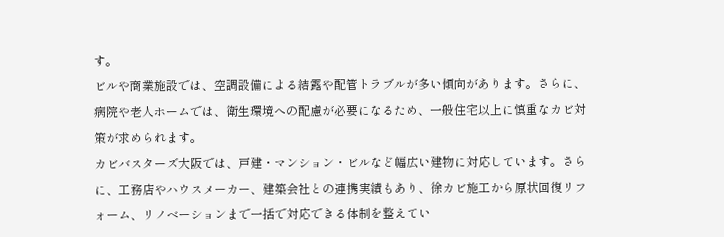す。
ビルや商業施設では、空調設備による結露や配管トラブルが多い傾向があります。さらに、病院や老人ホームでは、衛生環境への配慮が必要になるため、一般住宅以上に慎重なカビ対策が求められます。
カビバスターズ大阪では、戸建・マンション・ビルなど幅広い建物に対応しています。さらに、工務店やハウスメーカー、建築会社との連携実績もあり、徐カビ施工から原状回復リフォーム、リノベーションまで一括で対応できる体制を整えてい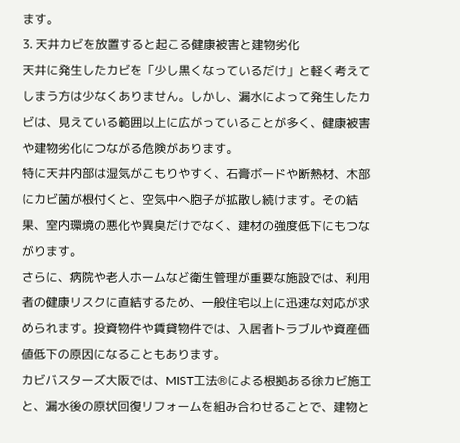ます。
3. 天井カビを放置すると起こる健康被害と建物劣化
天井に発生したカビを「少し黒くなっているだけ」と軽く考えてしまう方は少なくありません。しかし、漏水によって発生したカビは、見えている範囲以上に広がっていることが多く、健康被害や建物劣化につながる危険があります。
特に天井内部は湿気がこもりやすく、石膏ボードや断熱材、木部にカビ菌が根付くと、空気中へ胞子が拡散し続けます。その結果、室内環境の悪化や異臭だけでなく、建材の強度低下にもつながります。
さらに、病院や老人ホームなど衛生管理が重要な施設では、利用者の健康リスクに直結するため、一般住宅以上に迅速な対応が求められます。投資物件や賃貸物件では、入居者トラブルや資産価値低下の原因になることもあります。
カビバスターズ大阪では、MIST工法®による根拠ある徐カビ施工と、漏水後の原状回復リフォームを組み合わせることで、建物と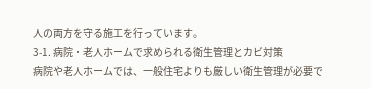人の両方を守る施工を行っています。
3-1. 病院・老人ホームで求められる衛生管理とカビ対策
病院や老人ホームでは、一般住宅よりも厳しい衛生管理が必要で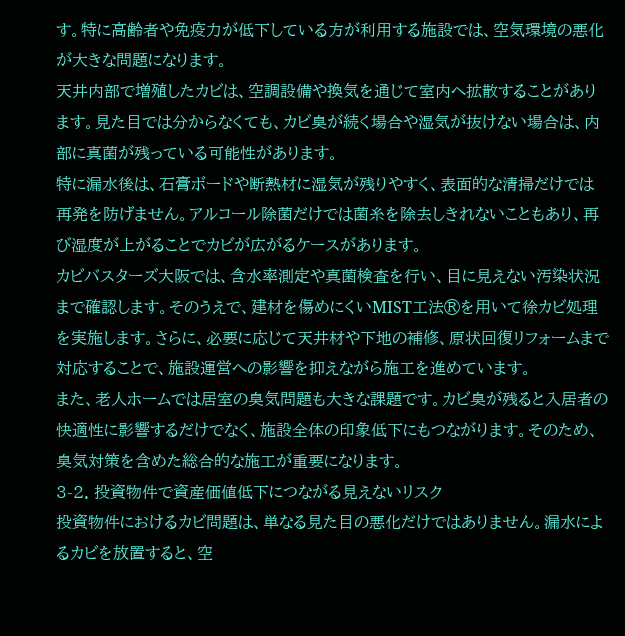す。特に高齢者や免疫力が低下している方が利用する施設では、空気環境の悪化が大きな問題になります。
天井内部で増殖したカビは、空調設備や換気を通じて室内へ拡散することがあります。見た目では分からなくても、カビ臭が続く場合や湿気が抜けない場合は、内部に真菌が残っている可能性があります。
特に漏水後は、石膏ボードや断熱材に湿気が残りやすく、表面的な清掃だけでは再発を防げません。アルコール除菌だけでは菌糸を除去しきれないこともあり、再び湿度が上がることでカビが広がるケースがあります。
カビバスターズ大阪では、含水率測定や真菌検査を行い、目に見えない汚染状況まで確認します。そのうえで、建材を傷めにくいMIST工法®を用いて徐カビ処理を実施します。さらに、必要に応じて天井材や下地の補修、原状回復リフォームまで対応することで、施設運営への影響を抑えながら施工を進めています。
また、老人ホームでは居室の臭気問題も大きな課題です。カビ臭が残ると入居者の快適性に影響するだけでなく、施設全体の印象低下にもつながります。そのため、臭気対策を含めた総合的な施工が重要になります。
3-2. 投資物件で資産価値低下につながる見えないリスク
投資物件におけるカビ問題は、単なる見た目の悪化だけではありません。漏水によるカビを放置すると、空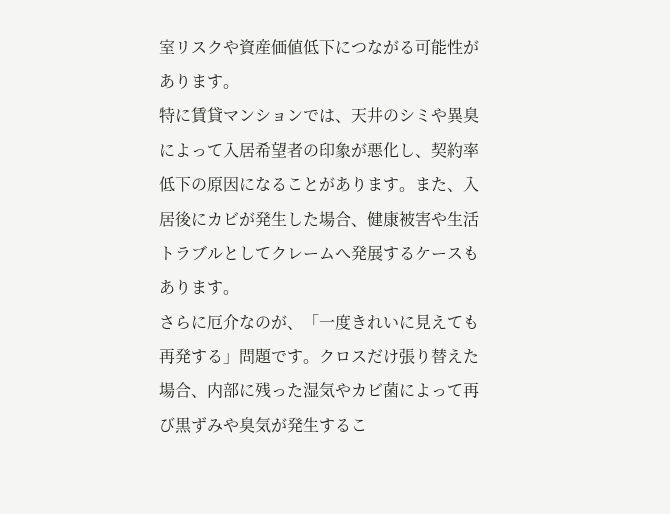室リスクや資産価値低下につながる可能性があります。
特に賃貸マンションでは、天井のシミや異臭によって入居希望者の印象が悪化し、契約率低下の原因になることがあります。また、入居後にカビが発生した場合、健康被害や生活トラブルとしてクレームへ発展するケースもあります。
さらに厄介なのが、「一度きれいに見えても再発する」問題です。クロスだけ張り替えた場合、内部に残った湿気やカビ菌によって再び黒ずみや臭気が発生するこ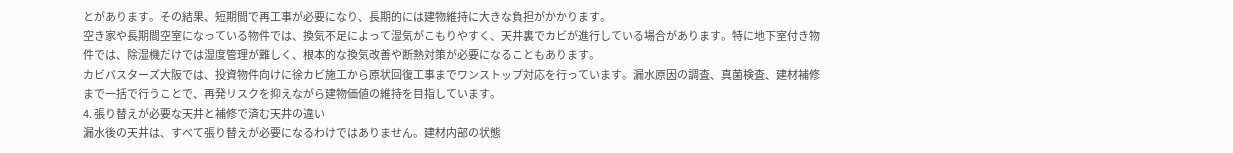とがあります。その結果、短期間で再工事が必要になり、長期的には建物維持に大きな負担がかかります。
空き家や長期間空室になっている物件では、換気不足によって湿気がこもりやすく、天井裏でカビが進行している場合があります。特に地下室付き物件では、除湿機だけでは湿度管理が難しく、根本的な換気改善や断熱対策が必要になることもあります。
カビバスターズ大阪では、投資物件向けに徐カビ施工から原状回復工事までワンストップ対応を行っています。漏水原因の調査、真菌検査、建材補修まで一括で行うことで、再発リスクを抑えながら建物価値の維持を目指しています。
4. 張り替えが必要な天井と補修で済む天井の違い
漏水後の天井は、すべて張り替えが必要になるわけではありません。建材内部の状態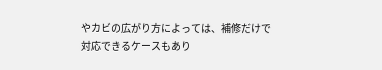やカビの広がり方によっては、補修だけで対応できるケースもあり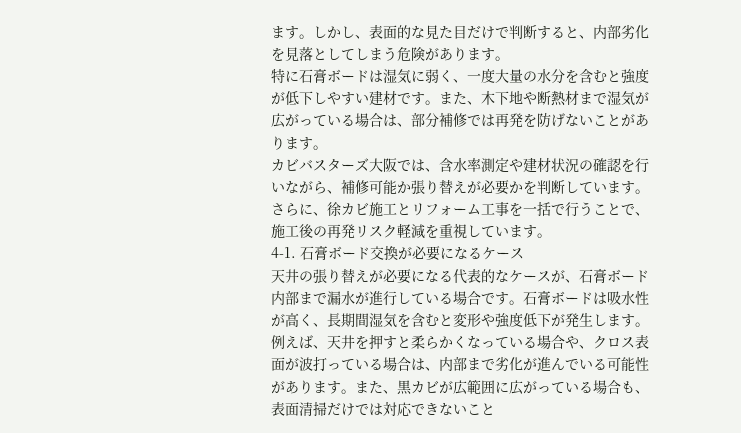ます。しかし、表面的な見た目だけで判断すると、内部劣化を見落としてしまう危険があります。
特に石膏ボードは湿気に弱く、一度大量の水分を含むと強度が低下しやすい建材です。また、木下地や断熱材まで湿気が広がっている場合は、部分補修では再発を防げないことがあります。
カビバスターズ大阪では、含水率測定や建材状況の確認を行いながら、補修可能か張り替えが必要かを判断しています。さらに、徐カビ施工とリフォーム工事を一括で行うことで、施工後の再発リスク軽減を重視しています。
4-1. 石膏ボード交換が必要になるケース
天井の張り替えが必要になる代表的なケースが、石膏ボード内部まで漏水が進行している場合です。石膏ボードは吸水性が高く、長期間湿気を含むと変形や強度低下が発生します。
例えば、天井を押すと柔らかくなっている場合や、クロス表面が波打っている場合は、内部まで劣化が進んでいる可能性があります。また、黒カビが広範囲に広がっている場合も、表面清掃だけでは対応できないこと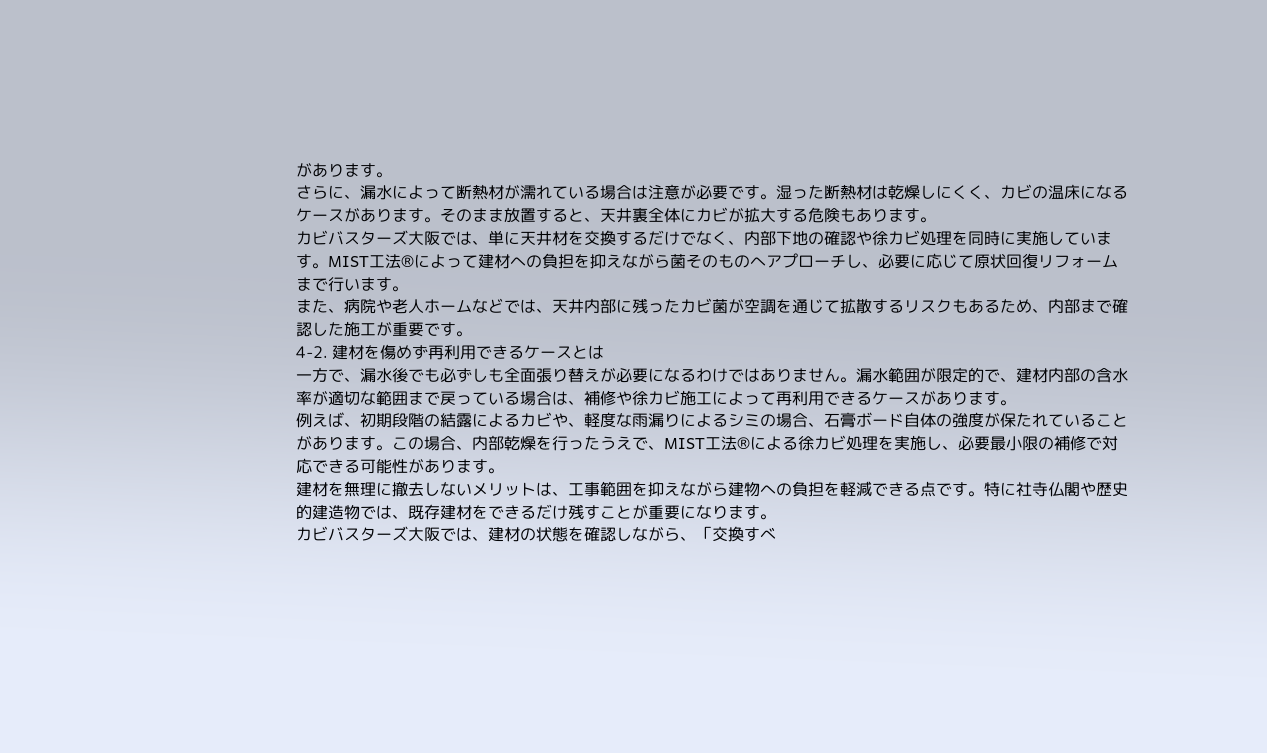があります。
さらに、漏水によって断熱材が濡れている場合は注意が必要です。湿った断熱材は乾燥しにくく、カビの温床になるケースがあります。そのまま放置すると、天井裏全体にカビが拡大する危険もあります。
カビバスターズ大阪では、単に天井材を交換するだけでなく、内部下地の確認や徐カビ処理を同時に実施しています。MIST工法®によって建材への負担を抑えながら菌そのものへアプローチし、必要に応じて原状回復リフォームまで行います。
また、病院や老人ホームなどでは、天井内部に残ったカビ菌が空調を通じて拡散するリスクもあるため、内部まで確認した施工が重要です。
4-2. 建材を傷めず再利用できるケースとは
一方で、漏水後でも必ずしも全面張り替えが必要になるわけではありません。漏水範囲が限定的で、建材内部の含水率が適切な範囲まで戻っている場合は、補修や徐カビ施工によって再利用できるケースがあります。
例えば、初期段階の結露によるカビや、軽度な雨漏りによるシミの場合、石膏ボード自体の強度が保たれていることがあります。この場合、内部乾燥を行ったうえで、MIST工法®による徐カビ処理を実施し、必要最小限の補修で対応できる可能性があります。
建材を無理に撤去しないメリットは、工事範囲を抑えながら建物への負担を軽減できる点です。特に社寺仏閣や歴史的建造物では、既存建材をできるだけ残すことが重要になります。
カビバスターズ大阪では、建材の状態を確認しながら、「交換すべ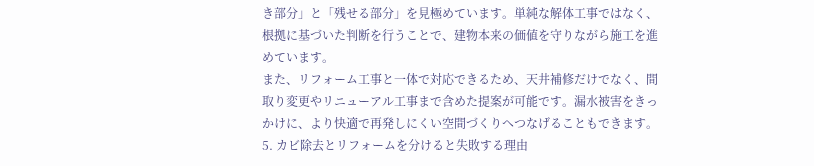き部分」と「残せる部分」を見極めています。単純な解体工事ではなく、根拠に基づいた判断を行うことで、建物本来の価値を守りながら施工を進めています。
また、リフォーム工事と一体で対応できるため、天井補修だけでなく、間取り変更やリニューアル工事まで含めた提案が可能です。漏水被害をきっかけに、より快適で再発しにくい空間づくりへつなげることもできます。
5. カビ除去とリフォームを分けると失敗する理由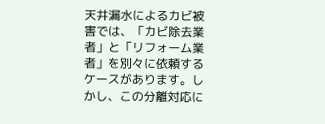天井漏水によるカビ被害では、「カビ除去業者」と「リフォーム業者」を別々に依頼するケースがあります。しかし、この分離対応に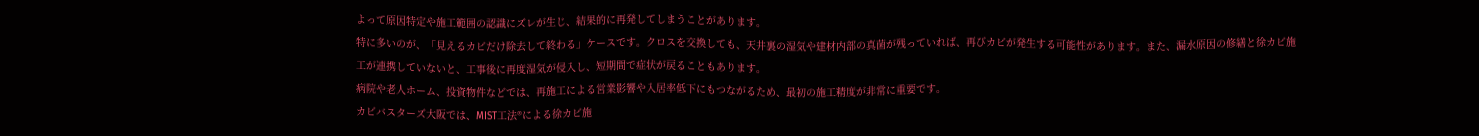よって原因特定や施工範囲の認識にズレが生じ、結果的に再発してしまうことがあります。
特に多いのが、「見えるカビだけ除去して終わる」ケースです。クロスを交換しても、天井裏の湿気や建材内部の真菌が残っていれば、再びカビが発生する可能性があります。また、漏水原因の修繕と徐カビ施工が連携していないと、工事後に再度湿気が侵入し、短期間で症状が戻ることもあります。
病院や老人ホーム、投資物件などでは、再施工による営業影響や入居率低下にもつながるため、最初の施工精度が非常に重要です。
カビバスターズ大阪では、MIST工法®による徐カビ施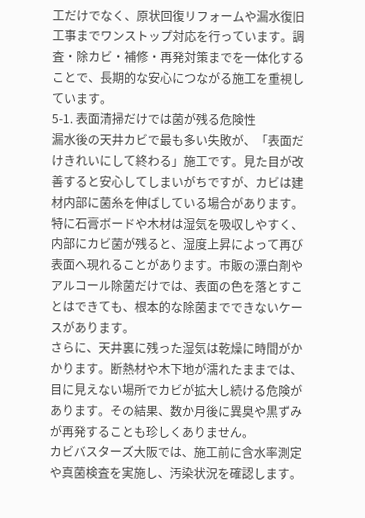工だけでなく、原状回復リフォームや漏水復旧工事までワンストップ対応を行っています。調査・除カビ・補修・再発対策までを一体化することで、長期的な安心につながる施工を重視しています。
5-1. 表面清掃だけでは菌が残る危険性
漏水後の天井カビで最も多い失敗が、「表面だけきれいにして終わる」施工です。見た目が改善すると安心してしまいがちですが、カビは建材内部に菌糸を伸ばしている場合があります。
特に石膏ボードや木材は湿気を吸収しやすく、内部にカビ菌が残ると、湿度上昇によって再び表面へ現れることがあります。市販の漂白剤やアルコール除菌だけでは、表面の色を落とすことはできても、根本的な除菌までできないケースがあります。
さらに、天井裏に残った湿気は乾燥に時間がかかります。断熱材や木下地が濡れたままでは、目に見えない場所でカビが拡大し続ける危険があります。その結果、数か月後に異臭や黒ずみが再発することも珍しくありません。
カビバスターズ大阪では、施工前に含水率測定や真菌検査を実施し、汚染状況を確認します。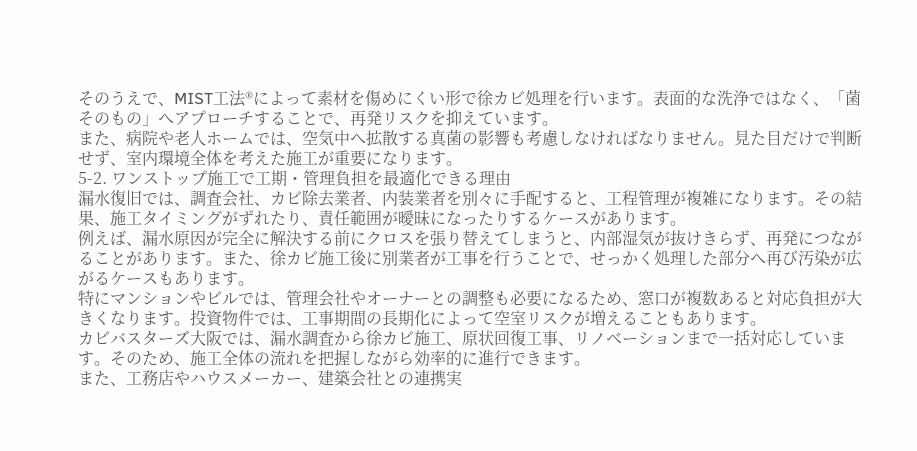そのうえで、MIST工法®によって素材を傷めにくい形で徐カビ処理を行います。表面的な洗浄ではなく、「菌そのもの」へアプローチすることで、再発リスクを抑えています。
また、病院や老人ホームでは、空気中へ拡散する真菌の影響も考慮しなければなりません。見た目だけで判断せず、室内環境全体を考えた施工が重要になります。
5-2. ワンストップ施工で工期・管理負担を最適化できる理由
漏水復旧では、調査会社、カビ除去業者、内装業者を別々に手配すると、工程管理が複雑になります。その結果、施工タイミングがずれたり、責任範囲が曖昧になったりするケースがあります。
例えば、漏水原因が完全に解決する前にクロスを張り替えてしまうと、内部湿気が抜けきらず、再発につながることがあります。また、徐カビ施工後に別業者が工事を行うことで、せっかく処理した部分へ再び汚染が広がるケースもあります。
特にマンションやビルでは、管理会社やオーナーとの調整も必要になるため、窓口が複数あると対応負担が大きくなります。投資物件では、工事期間の長期化によって空室リスクが増えることもあります。
カビバスターズ大阪では、漏水調査から徐カビ施工、原状回復工事、リノベーションまで一括対応しています。そのため、施工全体の流れを把握しながら効率的に進行できます。
また、工務店やハウスメーカー、建築会社との連携実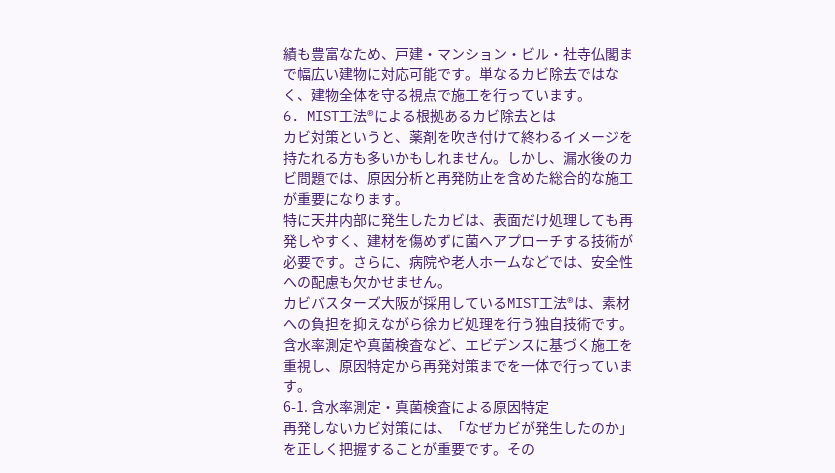績も豊富なため、戸建・マンション・ビル・社寺仏閣まで幅広い建物に対応可能です。単なるカビ除去ではなく、建物全体を守る視点で施工を行っています。
6. MIST工法®による根拠あるカビ除去とは
カビ対策というと、薬剤を吹き付けて終わるイメージを持たれる方も多いかもしれません。しかし、漏水後のカビ問題では、原因分析と再発防止を含めた総合的な施工が重要になります。
特に天井内部に発生したカビは、表面だけ処理しても再発しやすく、建材を傷めずに菌へアプローチする技術が必要です。さらに、病院や老人ホームなどでは、安全性への配慮も欠かせません。
カビバスターズ大阪が採用しているMIST工法®は、素材への負担を抑えながら徐カビ処理を行う独自技術です。含水率測定や真菌検査など、エビデンスに基づく施工を重視し、原因特定から再発対策までを一体で行っています。
6-1. 含水率測定・真菌検査による原因特定
再発しないカビ対策には、「なぜカビが発生したのか」を正しく把握することが重要です。その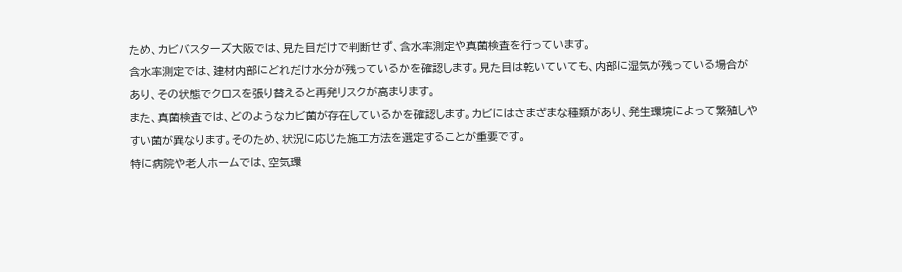ため、カビバスターズ大阪では、見た目だけで判断せず、含水率測定や真菌検査を行っています。
含水率測定では、建材内部にどれだけ水分が残っているかを確認します。見た目は乾いていても、内部に湿気が残っている場合があり、その状態でクロスを張り替えると再発リスクが高まります。
また、真菌検査では、どのようなカビ菌が存在しているかを確認します。カビにはさまざまな種類があり、発生環境によって繁殖しやすい菌が異なります。そのため、状況に応じた施工方法を選定することが重要です。
特に病院や老人ホームでは、空気環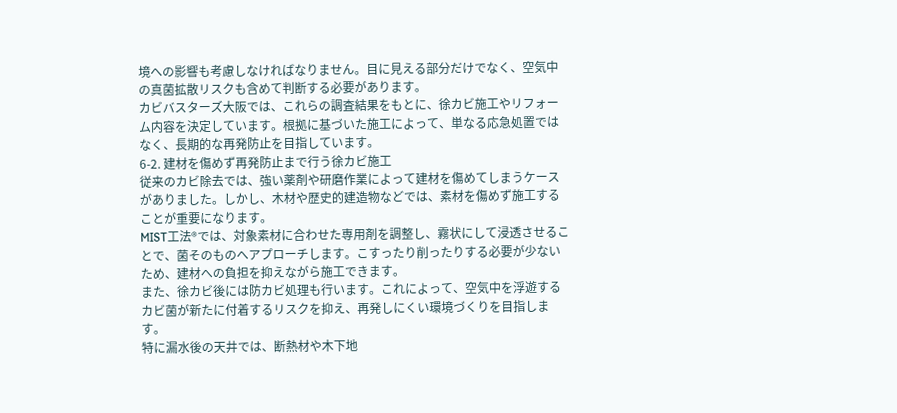境への影響も考慮しなければなりません。目に見える部分だけでなく、空気中の真菌拡散リスクも含めて判断する必要があります。
カビバスターズ大阪では、これらの調査結果をもとに、徐カビ施工やリフォーム内容を決定しています。根拠に基づいた施工によって、単なる応急処置ではなく、長期的な再発防止を目指しています。
6-2. 建材を傷めず再発防止まで行う徐カビ施工
従来のカビ除去では、強い薬剤や研磨作業によって建材を傷めてしまうケースがありました。しかし、木材や歴史的建造物などでは、素材を傷めず施工することが重要になります。
MIST工法®では、対象素材に合わせた専用剤を調整し、霧状にして浸透させることで、菌そのものへアプローチします。こすったり削ったりする必要が少ないため、建材への負担を抑えながら施工できます。
また、徐カビ後には防カビ処理も行います。これによって、空気中を浮遊するカビ菌が新たに付着するリスクを抑え、再発しにくい環境づくりを目指します。
特に漏水後の天井では、断熱材や木下地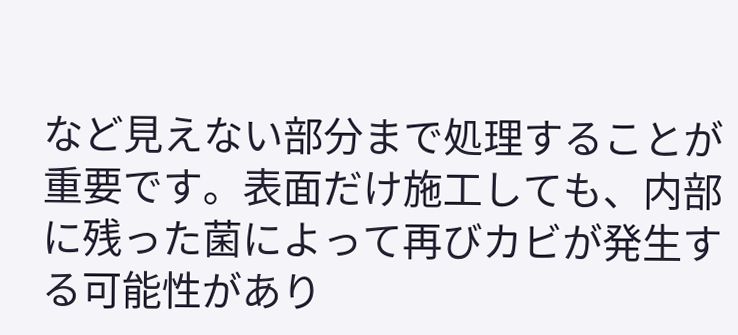など見えない部分まで処理することが重要です。表面だけ施工しても、内部に残った菌によって再びカビが発生する可能性があり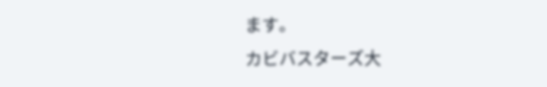ます。
カビバスターズ大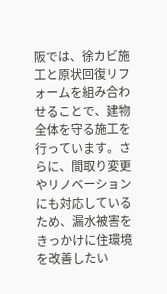阪では、徐カビ施工と原状回復リフォームを組み合わせることで、建物全体を守る施工を行っています。さらに、間取り変更やリノベーションにも対応しているため、漏水被害をきっかけに住環境を改善したい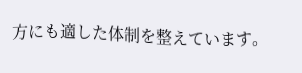方にも適した体制を整えています。